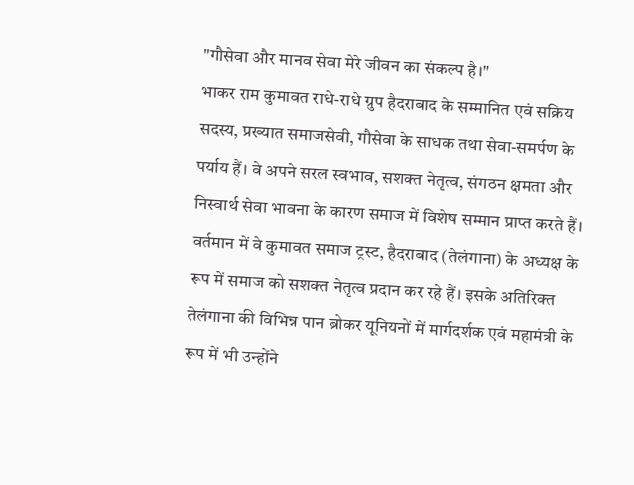"गौसेवा और मानव सेवा मेरे जीवन का संकल्प है।"
भाकर राम कुमावत राधे-राधे ग्रुप हैदराबाद के सम्मानित एवं सक्रिय सदस्य, प्रख्यात समाजसेवी, गौसेवा के साधक तथा सेवा-समर्पण के पर्याय हैं। वे अपने सरल स्वभाव, सशक्त नेतृत्व, संगठन क्षमता और निस्वार्थ सेवा भावना के कारण समाज में विशेष सम्मान प्राप्त करते हैं। वर्तमान में वे कुमावत समाज ट्रस्ट, हैदराबाद (तेलंगाना) के अध्यक्ष के रूप में समाज को सशक्त नेतृत्व प्रदान कर रहे हैं। इसके अतिरिक्त तेलंगाना की विभिन्न पान ब्रोकर यूनियनों में मार्गदर्शक एवं महामंत्री के रूप में भी उन्होंने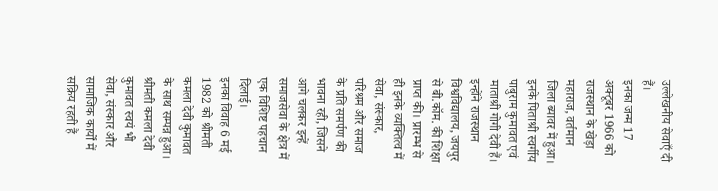उल्लेखनीय सेवाएँ दी हैं।
इनका जन्म 17 अक्टूबर 1966 को राजस्थान के खेड़ा महाराज, वर्तमान जिला ब्यावर में हुआ। इनके पिताश्री स्वर्गीय पाबुराम कुमावत एवं माताश्री गोगी देवी हैं। इन्होंने राजस्थान विश्वविद्यालय, जयपुर से बी.कॉम. की शिक्षा प्राप्त की। प्रारम्भ से ही इनके व्यक्तित्व में सेवा, संस्कार, परिश्रम और समाज के प्रति समर्पण की भावना रही, जिसने आगे चलकर इन्हें समाजसेवा के क्षेत्र में एक विशिष्ट पहचान दिलाई।
इनका विवाह 6 मई 1982 को श्रीमती कमला देवी कुमावत के साथ सम्पन्न हुआ। श्रीमती कमला देवी कुमावत स्वयं भी सेवा, संस्कार और सामाजिक कार्यों में सक्रिय रहती हैं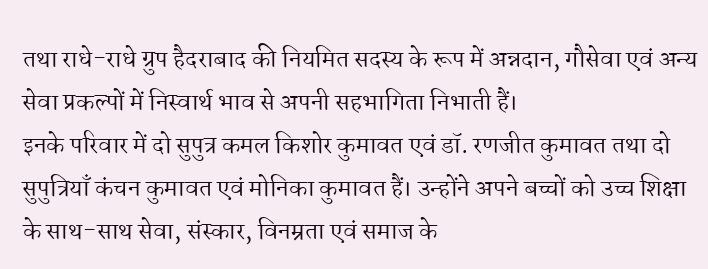तथा राधे-राधे ग्रुप हैदराबाद की नियमित सदस्य के रूप में अन्नदान, गौसेवा एवं अन्य सेवा प्रकल्पों में निस्वार्थ भाव से अपनी सहभागिता निभाती हैं।
इनके परिवार में दो सुपुत्र कमल किशोर कुमावत एवं डॉ. रणजीत कुमावत तथा दो सुपुत्रियाँ कंचन कुमावत एवं मोनिका कुमावत हैं। उन्होंने अपने बच्चों को उच्च शिक्षा के साथ-साथ सेवा, संस्कार, विनम्रता एवं समाज के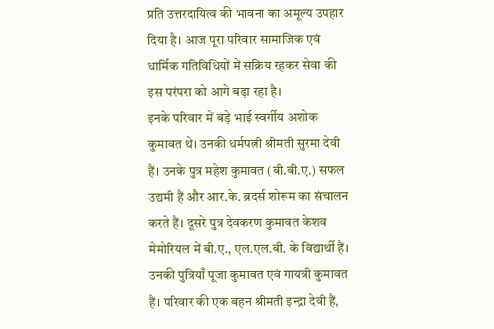प्रति उत्तरदायित्व की भावना का अमूल्य उपहार दिया है। आज पूरा परिवार सामाजिक एवं धार्मिक गतिविधियों में सक्रिय रहकर सेवा की इस परंपरा को आगे बढ़ा रहा है।
इनके परिवार में बड़े भाई स्वर्गीय अशोक कुमावत थे। उनकी धर्मपत्नी श्रीमती सुरमा देवी हैं। उनके पुत्र महेश कुमावत (बी.बी.ए.) सफल उद्यमी हैं और आर.के. ब्रदर्स शोरूम का संचालन करते हैं। दूसरे पुत्र देवकरण कुमावत केशव मेमोरियल में बी.ए., एल.एल.बी. के विद्यार्थी हैं। उनकी पुत्रियाँ पूजा कुमावत एवं गायत्री कुमावत हैं। परिवार की एक बहन श्रीमती इन्द्रा देवी हैं,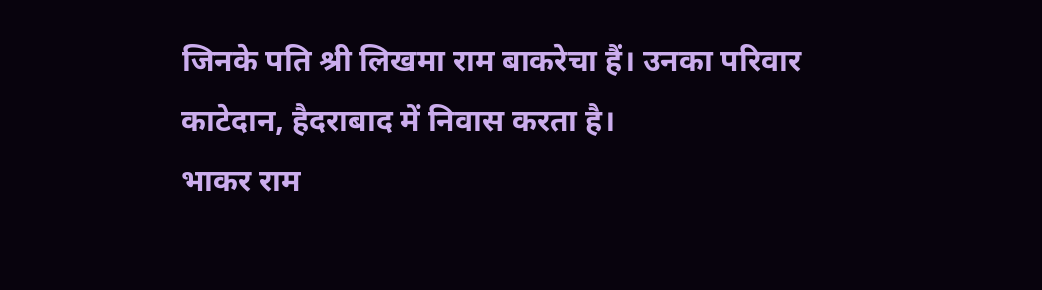जिनके पति श्री लिखमा राम बाकरेचा हैं। उनका परिवार काटेदान, हैदराबाद में निवास करता है।
भाकर राम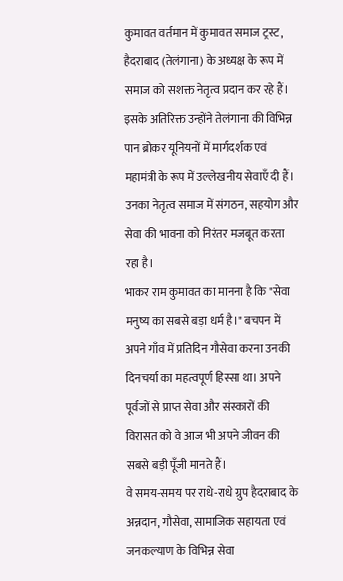कुमावत वर्तमान में कुमावत समाज ट्रस्ट, हैदराबाद (तेलंगाना) के अध्यक्ष के रूप में समाज को सशक्त नेतृत्व प्रदान कर रहे हैं। इसके अतिरिक्त उन्होंने तेलंगाना की विभिन्न पान ब्रोकर यूनियनों में मार्गदर्शक एवं महामंत्री के रूप में उल्लेखनीय सेवाएँ दी हैं। उनका नेतृत्व समाज में संगठन, सहयोग और सेवा की भावना को निरंतर मजबूत करता रहा है।
भाकर राम कुमावत का मानना है कि "सेवा मनुष्य का सबसे बड़ा धर्म है।" बचपन में अपने गाँव में प्रतिदिन गौसेवा करना उनकी दिनचर्या का महत्वपूर्ण हिस्सा था। अपने पूर्वजों से प्राप्त सेवा और संस्कारों की विरासत को वे आज भी अपने जीवन की सबसे बड़ी पूँजी मानते हैं।
वे समय-समय पर राधे-राधे ग्रुप हैदराबाद के अन्नदान, गौसेवा, सामाजिक सहायता एवं जनकल्याण के विभिन्न सेवा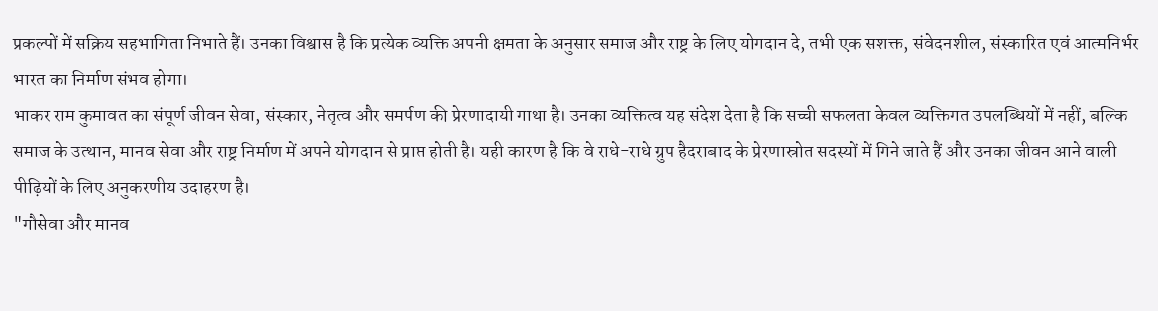प्रकल्पों में सक्रिय सहभागिता निभाते हैं। उनका विश्वास है कि प्रत्येक व्यक्ति अपनी क्षमता के अनुसार समाज और राष्ट्र के लिए योगदान दे, तभी एक सशक्त, संवेदनशील, संस्कारित एवं आत्मनिर्भर भारत का निर्माण संभव होगा।
भाकर राम कुमावत का संपूर्ण जीवन सेवा, संस्कार, नेतृत्व और समर्पण की प्रेरणादायी गाथा है। उनका व्यक्तित्व यह संदेश देता है कि सच्ची सफलता केवल व्यक्तिगत उपलब्धियों में नहीं, बल्कि समाज के उत्थान, मानव सेवा और राष्ट्र निर्माण में अपने योगदान से प्राप्त होती है। यही कारण है कि वे राधे-राधे ग्रुप हैदराबाद के प्रेरणास्रोत सदस्यों में गिने जाते हैं और उनका जीवन आने वाली पीढ़ियों के लिए अनुकरणीय उदाहरण है।
"गौसेवा और मानव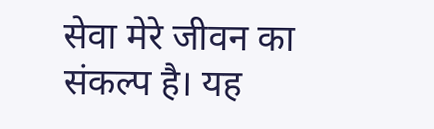सेवा मेरे जीवन का संकल्प है। यह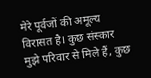मेरे पूर्वजों की अमूल्य विरासत है। कुछ संस्कार मुझे परिवार से मिले हैं, कुछ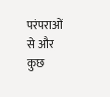परंपराओं से और कुछ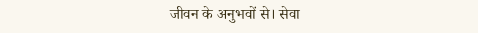जीवन के अनुभवों से। सेवा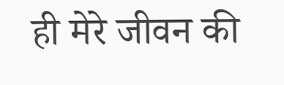ही मेरे जीवन की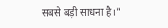सबसे बड़ी साधना है।"